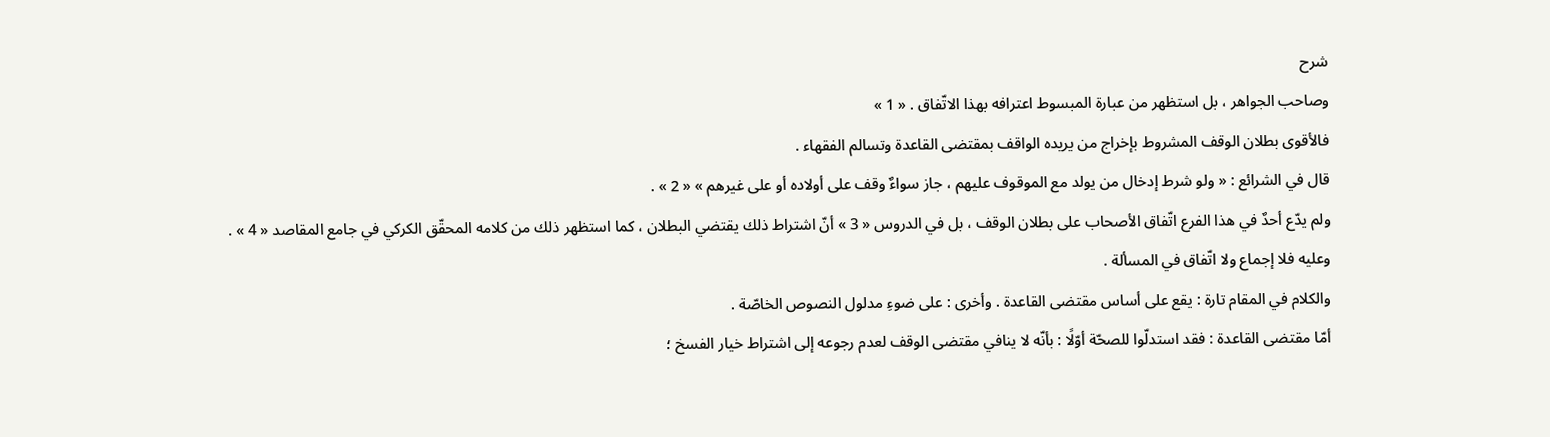شرح
وصاحب الجواهر ، بل استظهر من عبارة المبسوط اعترافه بهذا الاتّفاق . « 1 »
فالأقوى بطلان الوقف المشروط بإخراج من يريده الواقف بمقتضى القاعدة وتسالم الفقهاء .
قال في الشرائع : « ولو شرط إدخال من يولد مع الموقوف عليهم ، جاز سواءٌ وقف على أولاده أو على غيرهم » « 2 » .
ولم يدّع أحدٌ في هذا الفرع اتّفاق الأصحاب على بطلان الوقف ، بل في الدروس « 3 » أنّ اشتراط ذلك يقتضي البطلان ، كما استظهر ذلك من كلامه المحقّق الكركي في جامع المقاصد « 4 » .
وعليه فلا إجماع ولا اتّفاق في المسألة .
والكلام في المقام تارة : يقع على أساس مقتضى القاعدة . وأخرى : على ضوءِ مدلول النصوص الخاصّة .
أمّا مقتضى القاعدة : فقد استدلّوا للصحّة أوّلًا : بأنّه لا ينافي مقتضى الوقف لعدم رجوعه إلى اشتراط خيار الفسخ ؛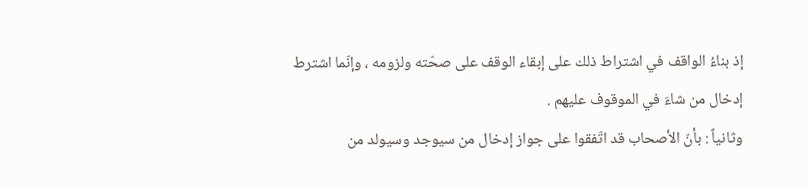إذ بناءُ الواقف في اشتراط ذلك على إبقاء الوقف على صحّته ولزومه ، وإنّما اشترط إدخال من شاءَ في الموقوف عليهم .
وثانياً : بأنّ الأصحاب قد اتّفقوا على جواز إدخال من سيوجد وسيولد من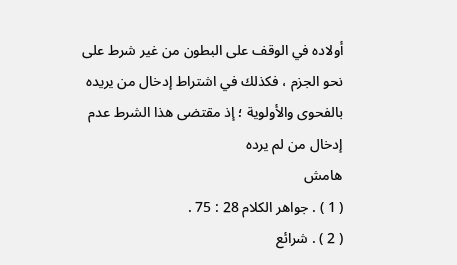أولاده في الوقف على البطون من غير شرط على نحو الجزم ، فكذلك في اشتراط إدخال من يريده بالفحوى والأولوية ؛ إذ مقتضى هذا الشرط عدم إدخال من لم يرده
هامش
( 1 ) . جواهر الكلام 28 : 75 .
( 2 ) . شرائع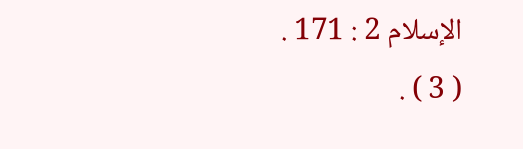الإسلام 2 : 171 .
( 3 ) .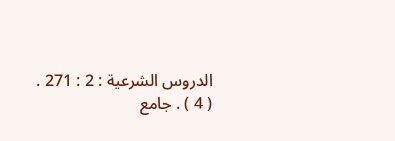الدروس الشرعية : 2 : 271 .
( 4 ) . جامع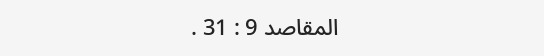المقاصد 9 : 31 .